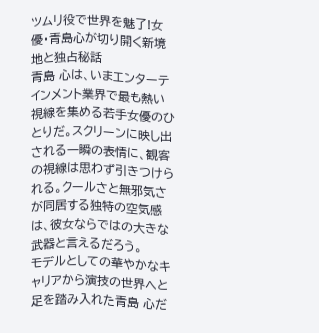ツムリ役で世界を魅了!女優・青島心が切り開く新境地と独占秘話
青島 心は、いまエンターテインメント業界で最も熱い視線を集める若手女優のひとりだ。スクリーンに映し出される一瞬の表情に、観客の視線は思わず引きつけられる。クールさと無邪気さが同居する独特の空気感は、彼女ならではの大きな武器と言えるだろう。
モデルとしての華やかなキャリアから演技の世界へと足を踏み入れた青島 心だ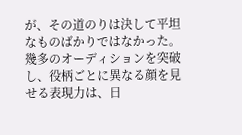が、その道のりは決して平坦なものばかりではなかった。幾多のオーディションを突破し、役柄ごとに異なる顔を見せる表現力は、日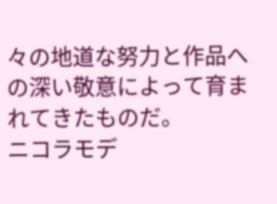々の地道な努力と作品への深い敬意によって育まれてきたものだ。
ニコラモデ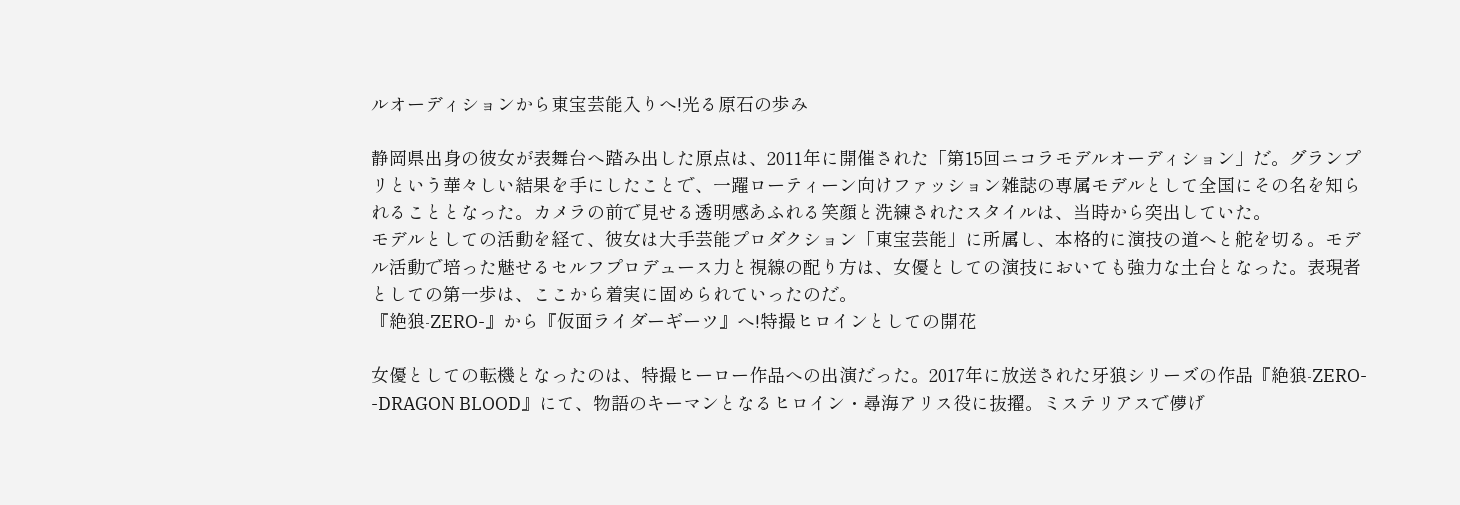ルオーディションから東宝芸能入りへ!光る原石の歩み

静岡県出身の彼女が表舞台へ踏み出した原点は、2011年に開催された「第15回ニコラモデルオーディション」だ。グランプリという華々しい結果を手にしたことで、一躍ローティーン向けファッション雑誌の専属モデルとして全国にその名を知られることとなった。カメラの前で見せる透明感あふれる笑顔と洗練されたスタイルは、当時から突出していた。
モデルとしての活動を経て、彼女は大手芸能プロダクション「東宝芸能」に所属し、本格的に演技の道へと舵を切る。モデル活動で培った魅せるセルフプロデュース力と視線の配り方は、女優としての演技においても強力な土台となった。表現者としての第一歩は、ここから着実に固められていったのだ。
『絶狼-ZERO-』から『仮面ライダーギーツ』へ!特撮ヒロインとしての開花

女優としての転機となったのは、特撮ヒーロー作品への出演だった。2017年に放送された牙狼シリーズの作品『絶狼-ZERO- -DRAGON BLOOD』にて、物語のキーマンとなるヒロイン・尋海アリス役に抜擢。ミステリアスで儚げ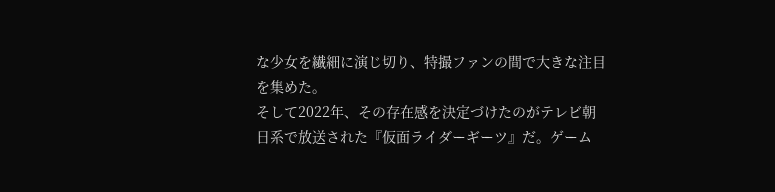な少女を繊細に演じ切り、特撮ファンの間で大きな注目を集めた。
そして2022年、その存在感を決定づけたのがテレビ朝日系で放送された『仮面ライダーギーツ』だ。ゲーム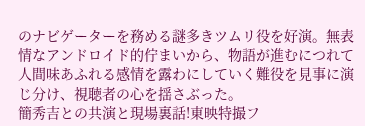のナビゲーターを務める謎多きツムリ役を好演。無表情なアンドロイド的佇まいから、物語が進むにつれて人間味あふれる感情を露わにしていく難役を見事に演じ分け、視聴者の心を揺さぶった。
簡秀吉との共演と現場裏話!東映特撮フ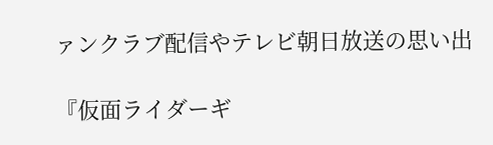ァンクラブ配信やテレビ朝日放送の思い出

『仮面ライダーギ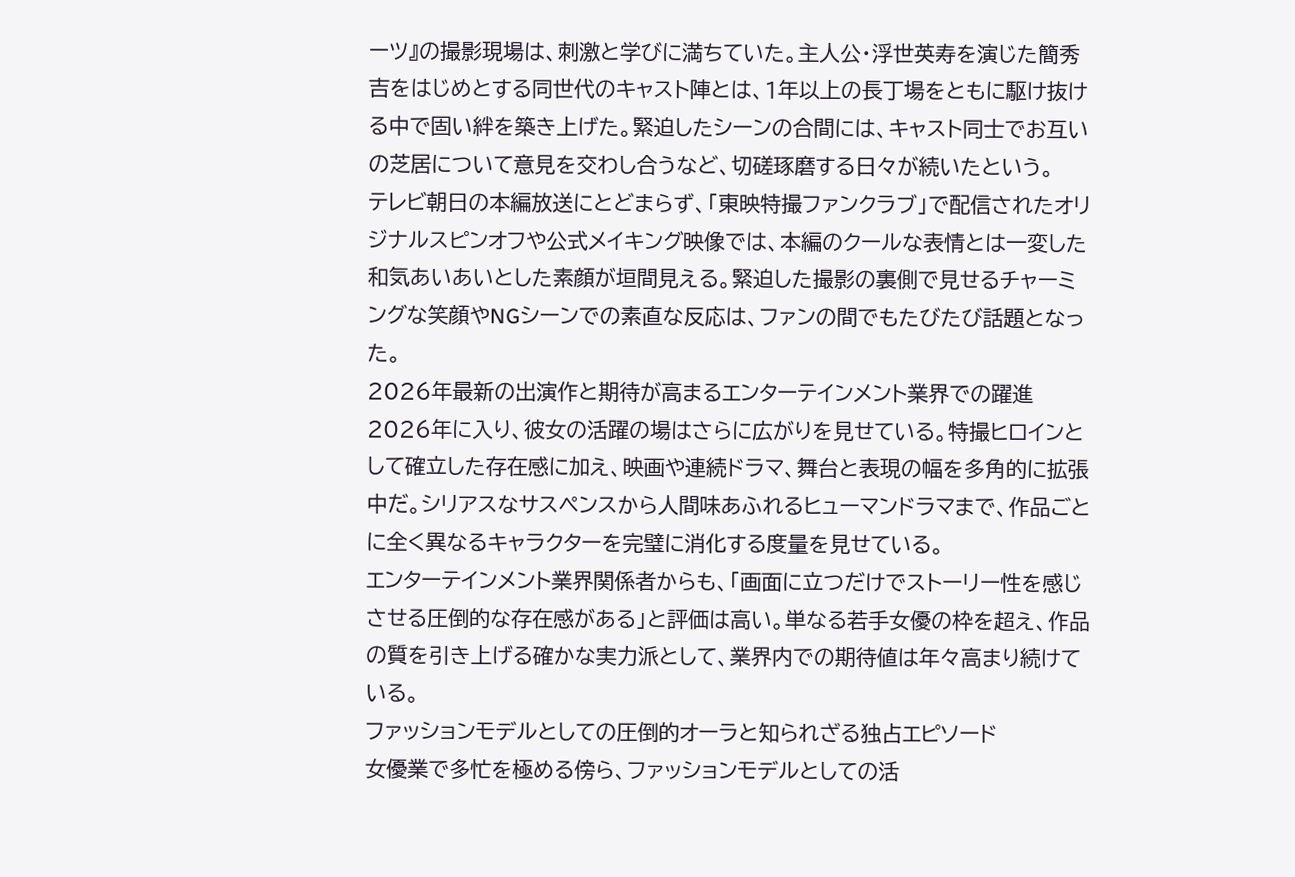ーツ』の撮影現場は、刺激と学びに満ちていた。主人公・浮世英寿を演じた簡秀吉をはじめとする同世代のキャスト陣とは、1年以上の長丁場をともに駆け抜ける中で固い絆を築き上げた。緊迫したシーンの合間には、キャスト同士でお互いの芝居について意見を交わし合うなど、切磋琢磨する日々が続いたという。
テレビ朝日の本編放送にとどまらず、「東映特撮ファンクラブ」で配信されたオリジナルスピンオフや公式メイキング映像では、本編のクールな表情とは一変した和気あいあいとした素顔が垣間見える。緊迫した撮影の裏側で見せるチャーミングな笑顔やNGシーンでの素直な反応は、ファンの間でもたびたび話題となった。
2026年最新の出演作と期待が高まるエンターテインメント業界での躍進
2026年に入り、彼女の活躍の場はさらに広がりを見せている。特撮ヒロインとして確立した存在感に加え、映画や連続ドラマ、舞台と表現の幅を多角的に拡張中だ。シリアスなサスペンスから人間味あふれるヒューマンドラマまで、作品ごとに全く異なるキャラクターを完璧に消化する度量を見せている。
エンターテインメント業界関係者からも、「画面に立つだけでストーリー性を感じさせる圧倒的な存在感がある」と評価は高い。単なる若手女優の枠を超え、作品の質を引き上げる確かな実力派として、業界内での期待値は年々高まり続けている。
ファッションモデルとしての圧倒的オーラと知られざる独占エピソード
女優業で多忙を極める傍ら、ファッションモデルとしての活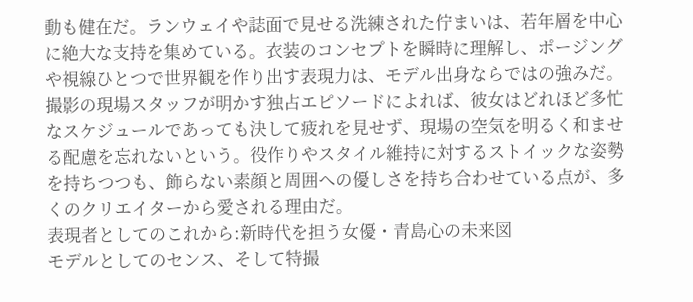動も健在だ。ランウェイや誌面で見せる洗練された佇まいは、若年層を中心に絶大な支持を集めている。衣装のコンセプトを瞬時に理解し、ポージングや視線ひとつで世界観を作り出す表現力は、モデル出身ならではの強みだ。
撮影の現場スタッフが明かす独占エピソードによれば、彼女はどれほど多忙なスケジュールであっても決して疲れを見せず、現場の空気を明るく和ませる配慮を忘れないという。役作りやスタイル維持に対するストイックな姿勢を持ちつつも、飾らない素顔と周囲への優しさを持ち合わせている点が、多くのクリエイターから愛される理由だ。
表現者としてのこれから:新時代を担う女優・青島心の未来図
モデルとしてのセンス、そして特撮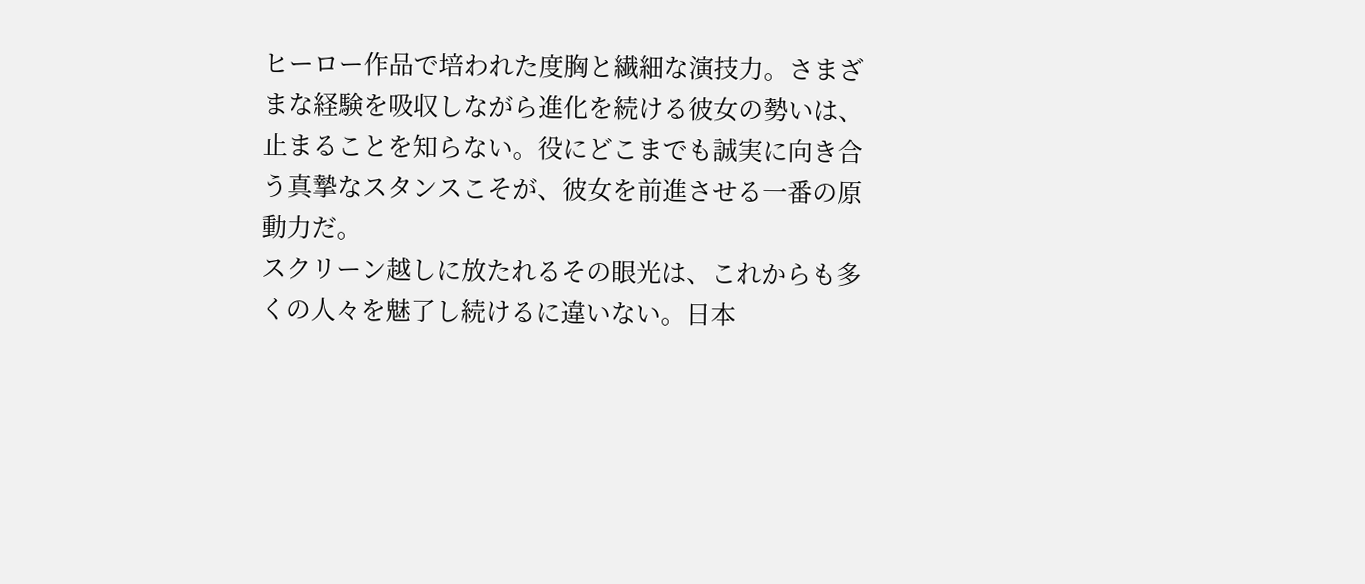ヒーロー作品で培われた度胸と繊細な演技力。さまざまな経験を吸収しながら進化を続ける彼女の勢いは、止まることを知らない。役にどこまでも誠実に向き合う真摯なスタンスこそが、彼女を前進させる一番の原動力だ。
スクリーン越しに放たれるその眼光は、これからも多くの人々を魅了し続けるに違いない。日本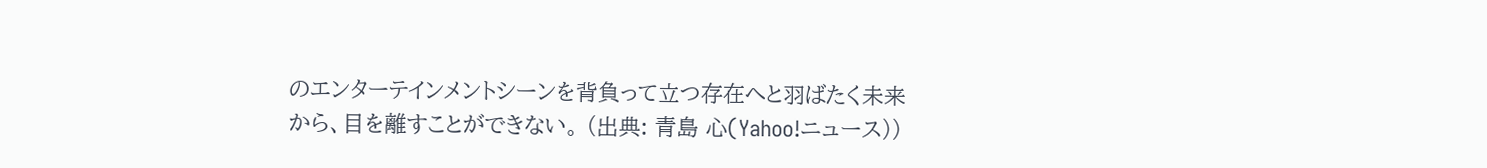のエンターテインメントシーンを背負って立つ存在へと羽ばたく未来から、目を離すことができない。 (出典: 青島 心(Yahoo!ニュース))